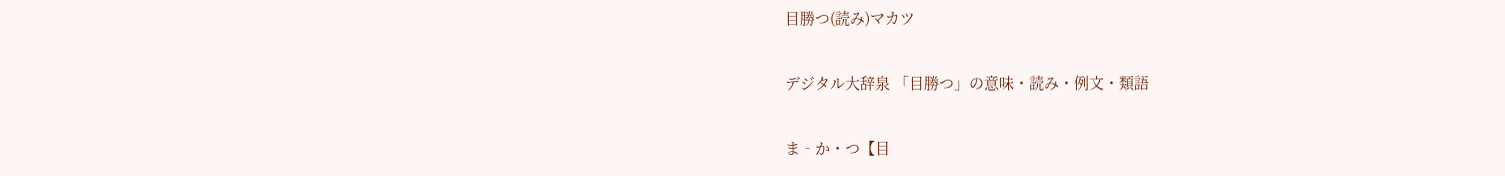目勝つ(読み)マカツ

デジタル大辞泉 「目勝つ」の意味・読み・例文・類語

ま‐か・つ【目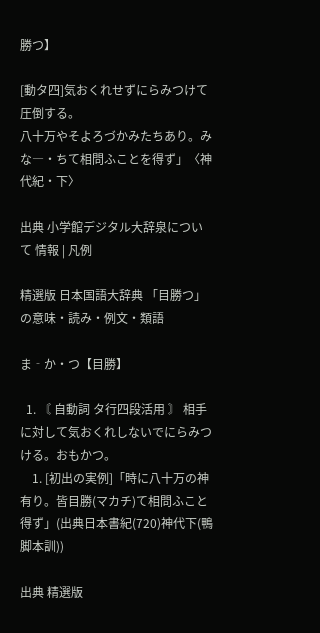勝つ】

[動タ四]気おくれせずにらみつけて圧倒する。
八十万やそよろづかみたちあり。みな―・ちて相問ふことを得ず」〈神代紀・下〉

出典 小学館デジタル大辞泉について 情報 | 凡例

精選版 日本国語大辞典 「目勝つ」の意味・読み・例文・類語

ま‐か・つ【目勝】

  1. 〘 自動詞 タ行四段活用 〙 相手に対して気おくれしないでにらみつける。おもかつ。
    1. [初出の実例]「時に八十万の神有り。皆目勝(マカチ)て相問ふこと得ず」(出典日本書紀(720)神代下(鴨脚本訓))

出典 精選版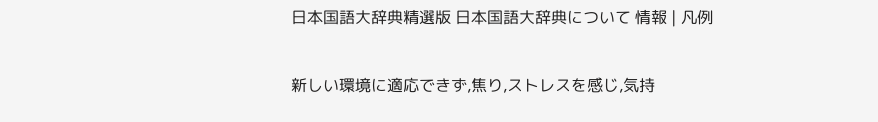日本国語大辞典精選版 日本国語大辞典について 情報 | 凡例

新しい環境に適応できず,焦り,ストレスを感じ,気持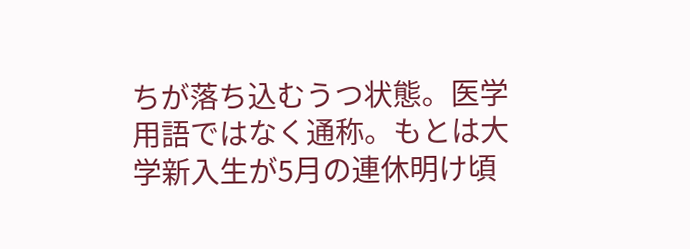ちが落ち込むうつ状態。医学用語ではなく通称。もとは大学新入生が5月の連休明け頃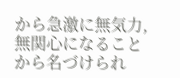から急激に無気力,無関心になることから名づけられ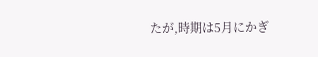たが,時期は5月にかぎ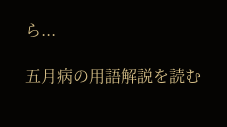ら...

五月病の用語解説を読む